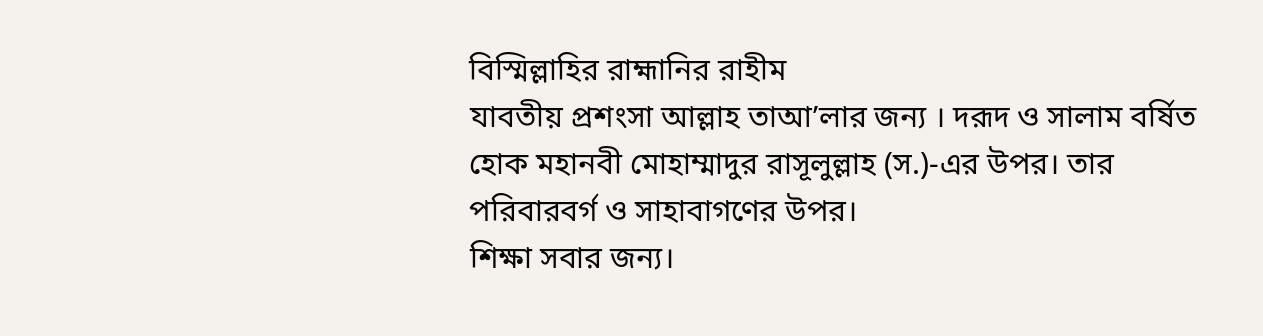বিস্মিল্লাহির রাহ্মানির রাহীম
যাবতীয় প্রশংসা আল্লাহ তাআ’লার জন্য । দরূদ ও সালাম বর্ষিত হোক মহানবী মোহাম্মাদুর রাসূলুল্লাহ (স.)-এর উপর। তার পরিবারবর্গ ও সাহাবাগণের উপর।
শিক্ষা সবার জন্য।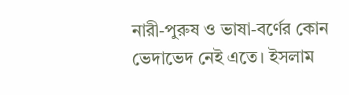নারী-পুরুষ ও ভাষা-বর্ণের কোন ভেদাভেদ নেই এতে। ইসলাম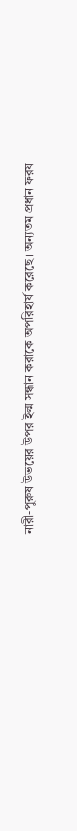নারী-পুরুষ উভয়ের উপর ইল্ম সন্ধান করাকে অপরিহার্য করেছে। অন্যতম প্রধান ফরয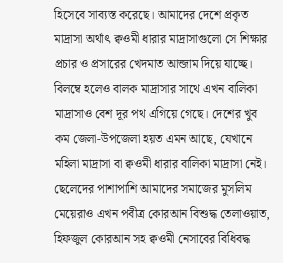হিসেবে সাব্যস্ত করেছে। আমাদের দেশে প্রকৃত মাদ্রাসা অর্থাৎ ক্বওমী ধারার মাদ্রাসাগুলো সে শিক্ষার প্রচার ও প্রসারের খেদমাত আন্জাম দিয়ে যাচ্ছে। বিলম্বে হলেও বালক মাদ্রাসার সাথে এখন বালিকা মাদ্রাসাও বেশ দূর পথ এগিয়ে গেছে। দেশের খুব কম জেলা-উপজেলা হয়ত এমন আছে, যেখানে মহিলা মাদ্রাসা বা ক্বওমী ধারার বালিকা মাদ্রাসা নেই। ছেলেদের পাশাপাশি আমাদের সমাজের মুসলিম মেয়েরাও এখন পবীত্র কোরআন বিশুদ্ধ তেলাওয়াত, হিফজুল কোরআন সহ ক্বওমী নেসাবের বিধিবদ্ধ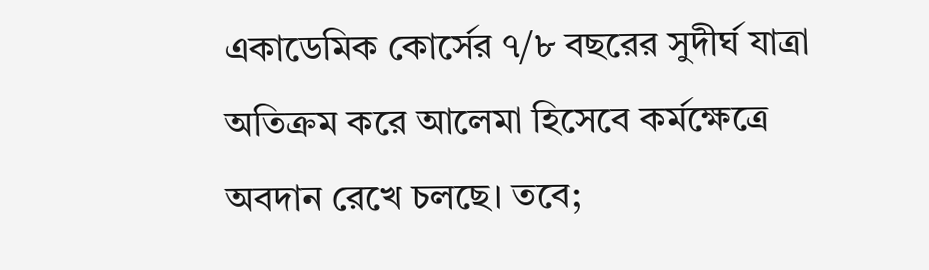একাডেমিক কোর্সের ৭/৮ বছরের সুদীর্ঘ যাত্রা অতিক্রম করে আলেমা হিসেবে কর্মক্ষেত্রে অবদান রেখে চলছে। তবে;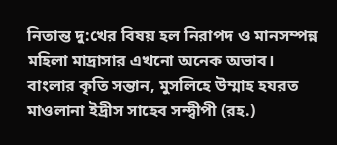নিতান্ত দু:খের বিষয় হল নিরাপদ ও মানসম্পন্ন মহিলা মাদ্রাসার এখনো অনেক অভাব।
বাংলার কৃতি সন্তান, মুসলিহে উম্মাহ হযরত মাওলানা ইদ্রীস সাহেব সন্দ্বীপী (রহ.)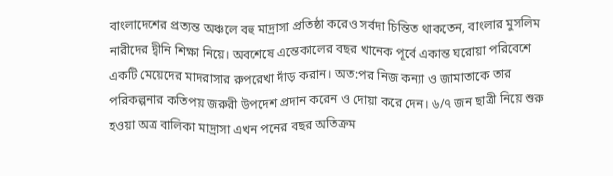বাংলাদেশের প্রত্যন্ত অঞ্চলে বহু মাদ্রাসা প্রতিষ্ঠা করেও সর্বদা চিন্তিত থাকতেন, বাংলার মুসলিম নারীদের দ্বীনি শিক্ষা নিয়ে। অবশেষে এন্তেকালের বছর খানেক পূর্বে একান্ত ঘরোয়া পরিবেশে একটি মেয়েদের মাদরাসার রুপরেখা দাঁড় করান। অত:পর নিজ কন্যা ও জামাতাকে তার পরিকল্পনার কতিপয় জরুরী উপদেশ প্রদান করেন ও দোয়া করে দেন। ৬/৭ জন ছাত্রী নিয়ে শুরু হওয়া অত্র বালিকা মাদ্রাসা এখন পনের বছর অতিক্রম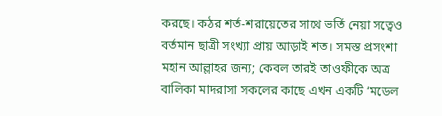করছে। কঠর শর্ত-শরায়েতের সাথে ভর্তি নেয়া সত্বেও বর্তমান ছাত্রী সংখ্যা প্রায় আড়াই শত। সমস্ত প্রসংশা মহান আল্লাহর জন্য; কেবল তারই তাওফীকে অত্র বালিকা মাদরাসা সকলের কাছে এখন একটি ‘মডেল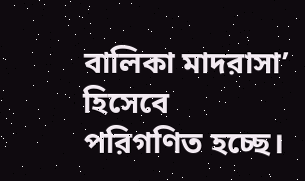বালিকা মাদরাসা’ হিসেবে পরিগণিত হচ্ছে।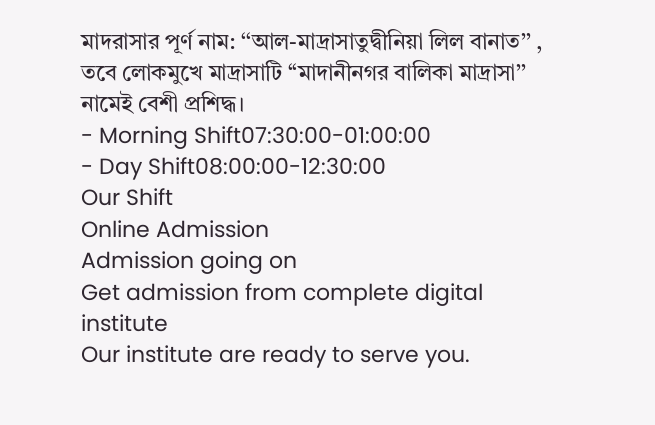মাদরাসার পূর্ণ নাম: ‘‘আল-মাদ্রাসাতুদ্বীনিয়া লিল বানাত’’ , তবে লোকমুখে মাদ্রাসাটি ‘‘মাদানীনগর বালিকা মাদ্রাসা’’ নামেই বেশী প্রশিদ্ধ।
- Morning Shift07:30:00-01:00:00
- Day Shift08:00:00-12:30:00
Our Shift
Online Admission
Admission going on
Get admission from complete digital institute
Our institute are ready to serve you.